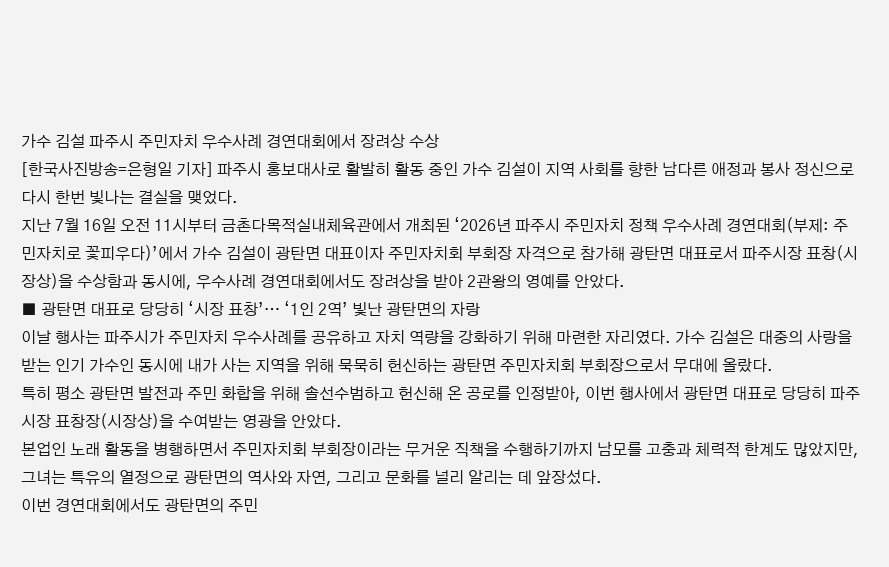가수 김설 파주시 주민자치 우수사례 경연대회에서 장려상 수상
[한국사진방송=은형일 기자] 파주시 홍보대사로 활발히 활동 중인 가수 김설이 지역 사회를 향한 남다른 애정과 봉사 정신으로 다시 한번 빛나는 결실을 맺었다.
지난 7월 16일 오전 11시부터 금촌다목적실내체육관에서 개최된 ‘2026년 파주시 주민자치 정책 우수사례 경연대회(부제: 주민자치로 꽃피우다)’에서 가수 김설이 광탄면 대표이자 주민자치회 부회장 자격으로 참가해 광탄면 대표로서 파주시장 표창(시장상)을 수상함과 동시에, 우수사례 경연대회에서도 장려상을 받아 2관왕의 영예를 안았다.
■ 광탄면 대표로 당당히 ‘시장 표창’… ‘1인 2역’ 빛난 광탄면의 자랑
이날 행사는 파주시가 주민자치 우수사례를 공유하고 자치 역량을 강화하기 위해 마련한 자리였다. 가수 김설은 대중의 사랑을 받는 인기 가수인 동시에 내가 사는 지역을 위해 묵묵히 헌신하는 광탄면 주민자치회 부회장으로서 무대에 올랐다.
특히 평소 광탄면 발전과 주민 화합을 위해 솔선수범하고 헌신해 온 공로를 인정받아, 이번 행사에서 광탄면 대표로 당당히 파주시장 표창장(시장상)을 수여받는 영광을 안았다.
본업인 노래 활동을 병행하면서 주민자치회 부회장이라는 무거운 직책을 수행하기까지 남모를 고충과 체력적 한계도 많았지만, 그녀는 특유의 열정으로 광탄면의 역사와 자연, 그리고 문화를 널리 알리는 데 앞장섰다.
이번 경연대회에서도 광탄면의 주민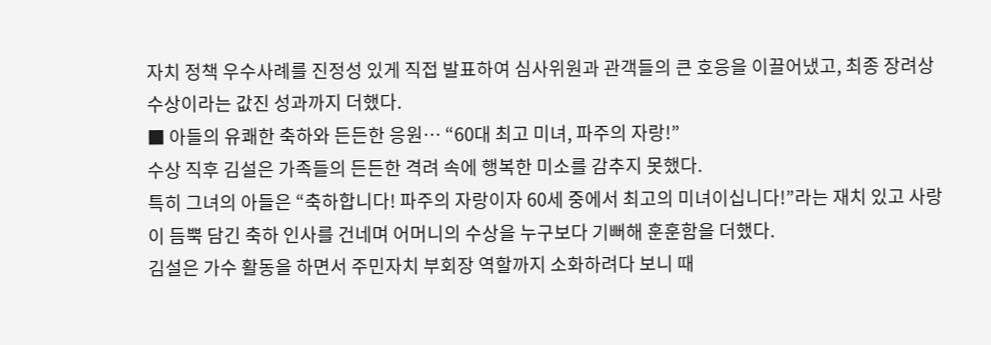자치 정책 우수사례를 진정성 있게 직접 발표하여 심사위원과 관객들의 큰 호응을 이끌어냈고, 최종 장려상 수상이라는 값진 성과까지 더했다.
■ 아들의 유쾌한 축하와 든든한 응원… “60대 최고 미녀, 파주의 자랑!”
수상 직후 김설은 가족들의 든든한 격려 속에 행복한 미소를 감추지 못했다.
특히 그녀의 아들은 “축하합니다! 파주의 자랑이자 60세 중에서 최고의 미녀이십니다!”라는 재치 있고 사랑이 듬뿍 담긴 축하 인사를 건네며 어머니의 수상을 누구보다 기뻐해 훈훈함을 더했다.
김설은 가수 활동을 하면서 주민자치 부회장 역할까지 소화하려다 보니 때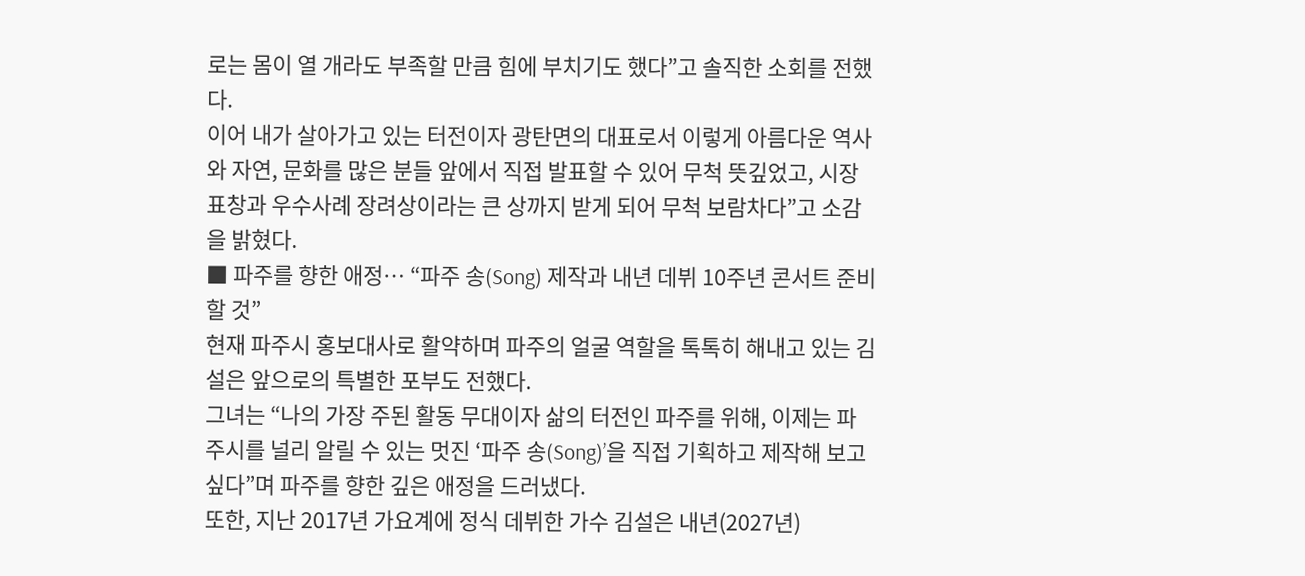로는 몸이 열 개라도 부족할 만큼 힘에 부치기도 했다”고 솔직한 소회를 전했다.
이어 내가 살아가고 있는 터전이자 광탄면의 대표로서 이렇게 아름다운 역사와 자연, 문화를 많은 분들 앞에서 직접 발표할 수 있어 무척 뜻깊었고, 시장 표창과 우수사례 장려상이라는 큰 상까지 받게 되어 무척 보람차다”고 소감을 밝혔다.
■ 파주를 향한 애정… “파주 송(Song) 제작과 내년 데뷔 10주년 콘서트 준비할 것”
현재 파주시 홍보대사로 활약하며 파주의 얼굴 역할을 톡톡히 해내고 있는 김설은 앞으로의 특별한 포부도 전했다.
그녀는 “나의 가장 주된 활동 무대이자 삶의 터전인 파주를 위해, 이제는 파주시를 널리 알릴 수 있는 멋진 ‘파주 송(Song)’을 직접 기획하고 제작해 보고 싶다”며 파주를 향한 깊은 애정을 드러냈다.
또한, 지난 2017년 가요계에 정식 데뷔한 가수 김설은 내년(2027년)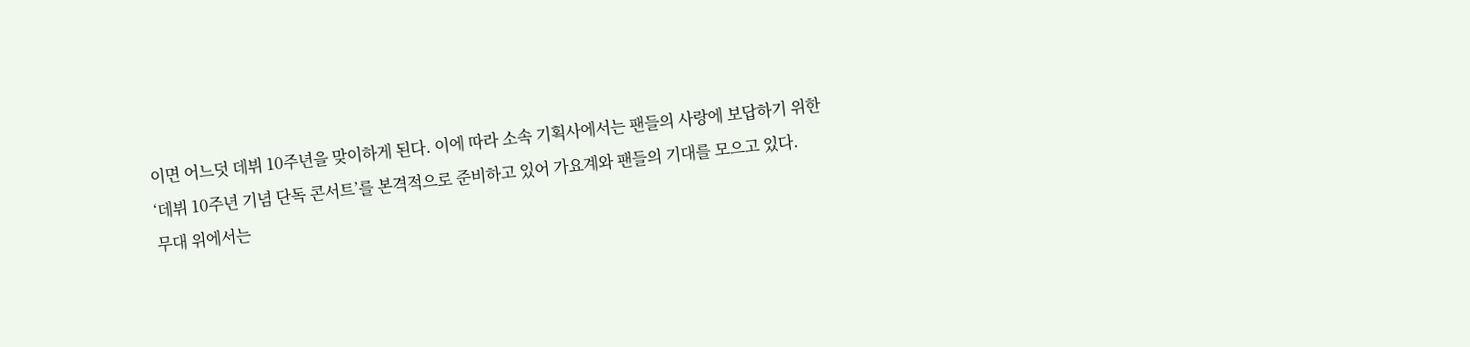이면 어느덧 데뷔 10주년을 맞이하게 된다. 이에 따라 소속 기획사에서는 팬들의 사랑에 보답하기 위한 ‘데뷔 10주년 기념 단독 콘서트’를 본격적으로 준비하고 있어 가요계와 팬들의 기대를 모으고 있다.
무대 위에서는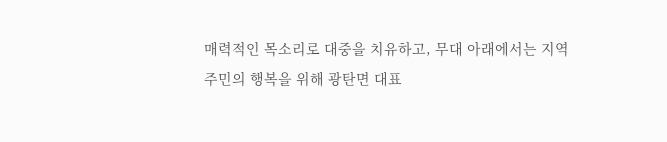매력적인 목소리로 대중을 치유하고, 무대 아래에서는 지역 주민의 행복을 위해 광탄면 대표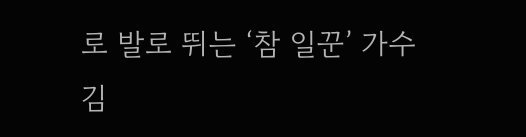로 발로 뛰는 ‘참 일꾼’ 가수 김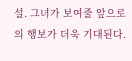설. 그녀가 보여줄 앞으로의 행보가 더욱 기대된다.